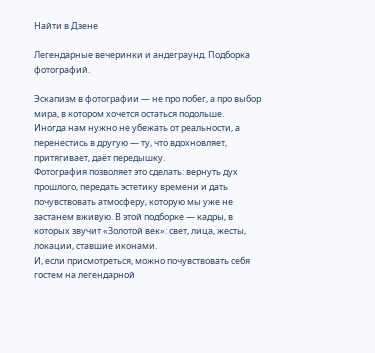Найти в Дзене

Легендарные вечеринки и андеграунд. Подборка фотографий.

Эскапизм в фотографии — не про побег, а про выбор мира, в котором хочется остаться подольше.
Иногда нам нужно не убежать от реальности, а перенестись в другую — ту, что вдохновляет, притягивает, даёт передышку.
Фотография позволяет это сделать: вернуть дух прошлого, передать эстетику времени и дать почувствовать атмосферу, которую мы уже не застанем вживую. В этой подборке — кадры, в которых звучит «Золотой век»: свет, лица, жесты, локации, ставшие иконами.
И, если присмотреться, можно почувствовать себя гостем на легендарной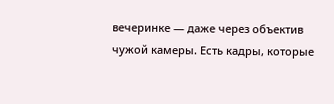вечеринке — даже через объектив чужой камеры. Есть кадры, которые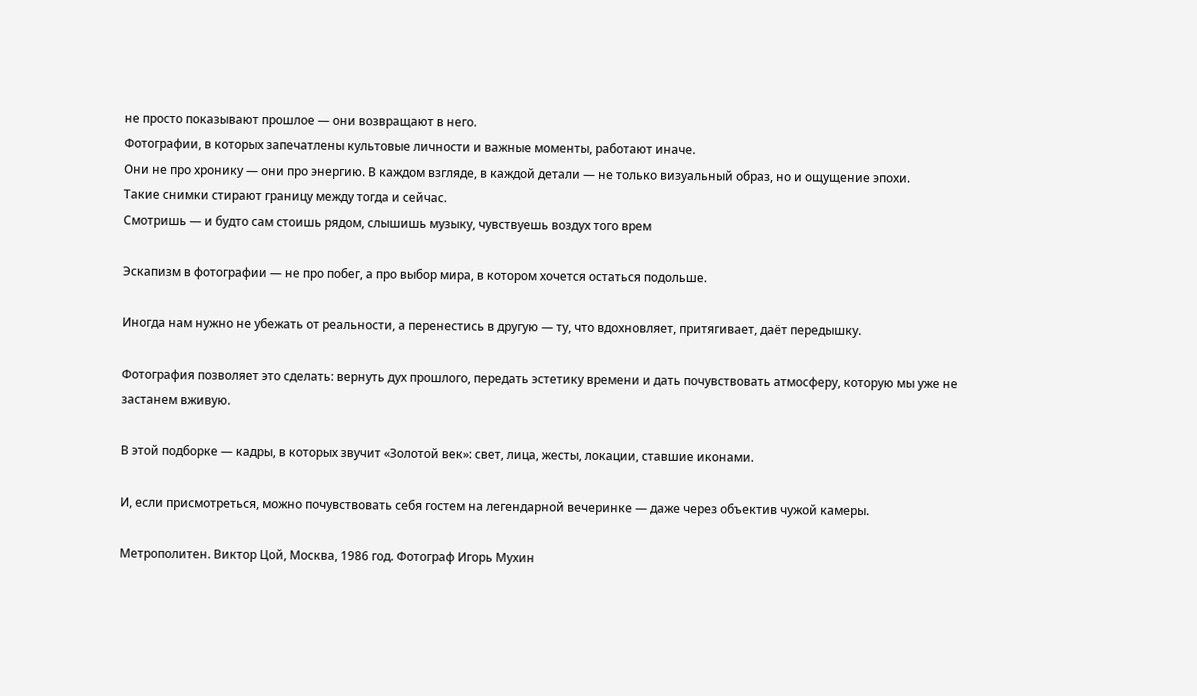не просто показывают прошлое — они возвращают в него.
Фотографии, в которых запечатлены культовые личности и важные моменты, работают иначе.
Они не про хронику — они про энергию. В каждом взгляде, в каждой детали — не только визуальный образ, но и ощущение эпохи.
Такие снимки стирают границу между тогда и сейчас.
Смотришь — и будто сам стоишь рядом, слышишь музыку, чувствуешь воздух того врем

Эскапизм в фотографии — не про побег, а про выбор мира, в котором хочется остаться подольше.

Иногда нам нужно не убежать от реальности, а перенестись в другую — ту, что вдохновляет, притягивает, даёт передышку.

Фотография позволяет это сделать: вернуть дух прошлого, передать эстетику времени и дать почувствовать атмосферу, которую мы уже не застанем вживую.

В этой подборке — кадры, в которых звучит «Золотой век»: свет, лица, жесты, локации, ставшие иконами.

И, если присмотреться, можно почувствовать себя гостем на легендарной вечеринке — даже через объектив чужой камеры.

Метрополитен. Виктор Цой, Москва, 1986 год. Фотограф Игорь Мухин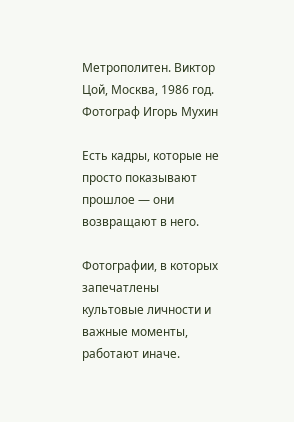Метрополитен. Виктор Цой, Москва, 1986 год. Фотограф Игорь Мухин

Есть кадры, которые не просто показывают прошлое — они возвращают в него.

Фотографии, в которых запечатлены культовые личности и важные моменты, работают иначе.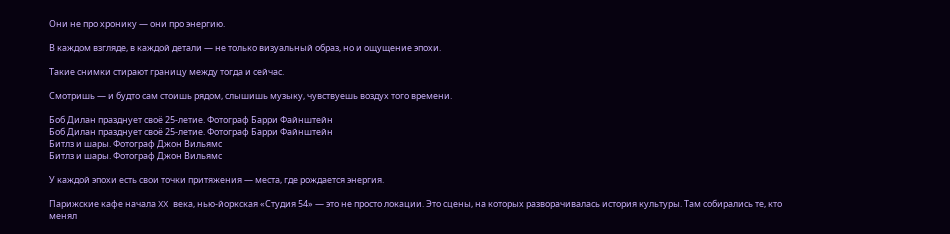Они не про хронику — они про энергию.

В каждом взгляде, в каждой детали — не только визуальный образ, но и ощущение эпохи.

Такие снимки стирают границу между тогда и сейчас.

Смотришь — и будто сам стоишь рядом, слышишь музыку, чувствуешь воздух того времени.

Боб Дилан празднует своё 25-летие. Фотограф Барри Файнштейн
Боб Дилан празднует своё 25-летие. Фотограф Барри Файнштейн
Битлз и шары. Фотограф Джон Вильямс
Битлз и шары. Фотограф Джон Вильямс

У каждой эпохи есть свои точки притяжения — места, где рождается энергия.

Парижские кафе начала XX века, нью-йоркская «Студия 54» — это не просто локации. Это сцены, на которых разворачивалась история культуры. Там собирались те, кто менял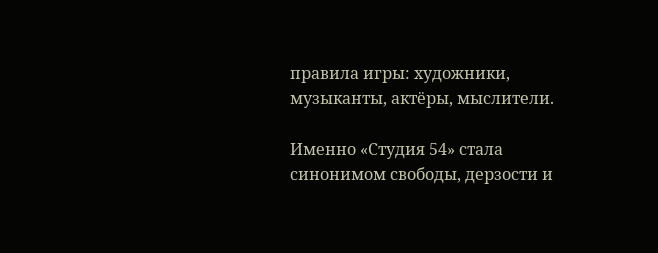правила игры: художники, музыканты, актёры, мыслители.

Именно «Студия 54» стала синонимом свободы, дерзости и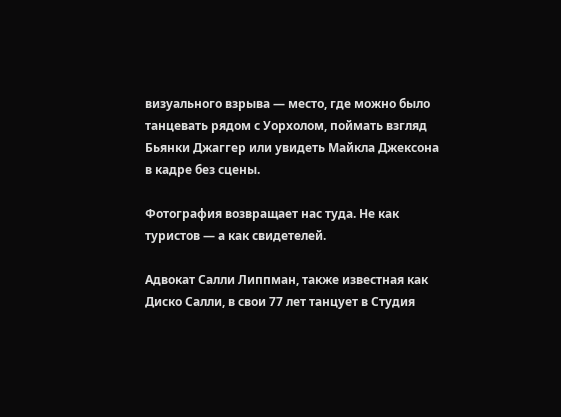визуального взрыва — место, где можно было танцевать рядом с Уорхолом, поймать взгляд Бьянки Джаггер или увидеть Майкла Джексона в кадре без сцены.

Фотография возвращает нас туда. Не как туристов — а как свидетелей.

Адвокат Салли Липпман, также известная как Диско Салли, в свои 77 лет танцует в Студия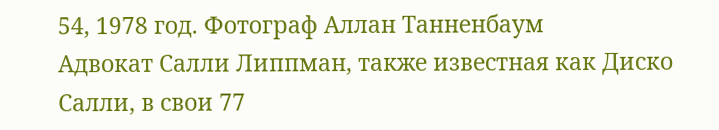54, 1978 год. Фотограф Аллан Танненбаум
Адвокат Салли Липпман, также известная как Диско Салли, в свои 77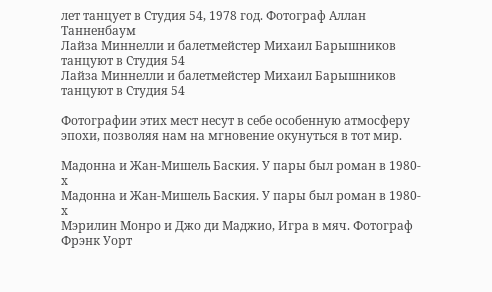лет танцует в Студия 54, 1978 год. Фотограф Аллан Танненбаум
Лайза Миннелли и балетмейстер Михаил Барышников танцуют в Студия 54
Лайза Миннелли и балетмейстер Михаил Барышников танцуют в Студия 54

Фотографии этих мест несут в себе особенную атмосферу эпохи, позволяя нам на мгновение окунуться в тот мир.

Мадонна и Жан-Мишель Баския. У пары был роман в 1980-х
Мадонна и Жан-Мишель Баския. У пары был роман в 1980-х
Мэрилин Монро и Джо ди Маджио, Игра в мяч. Фотограф Фрэнк Уорт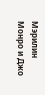Мэрилин Монро и Джо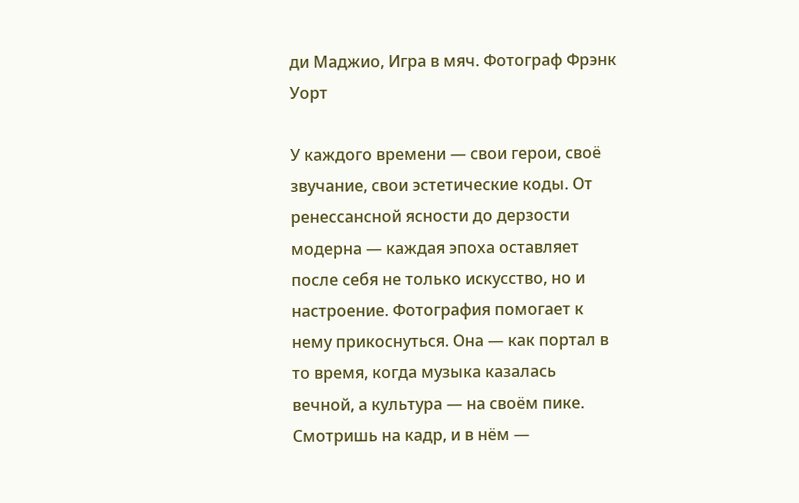ди Маджио, Игра в мяч. Фотограф Фрэнк Уорт

У каждого времени — свои герои, своё звучание, свои эстетические коды. От ренессансной ясности до дерзости модерна — каждая эпоха оставляет после себя не только искусство, но и настроение. Фотография помогает к нему прикоснуться. Она — как портал в то время, когда музыка казалась вечной, а культура — на своём пике. Смотришь на кадр, и в нём —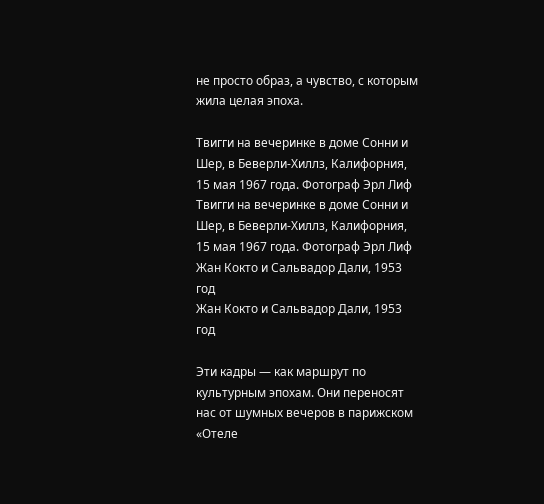не просто образ, а чувство, с которым жила целая эпоха.

Твигги на вечеринке в доме Сонни и Шер, в Беверли-Хиллз, Калифорния, 15 мая 1967 года. Фотограф Эрл Лиф
Твигги на вечеринке в доме Сонни и Шер, в Беверли-Хиллз, Калифорния, 15 мая 1967 года. Фотограф Эрл Лиф
Жан Кокто и Сальвадор Дали, 1953 год
Жан Кокто и Сальвадор Дали, 1953 год

Эти кадры — как маршрут по культурным эпохам. Они переносят нас от шумных вечеров в парижском «Отеле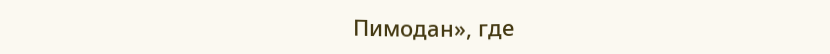Пимодан», где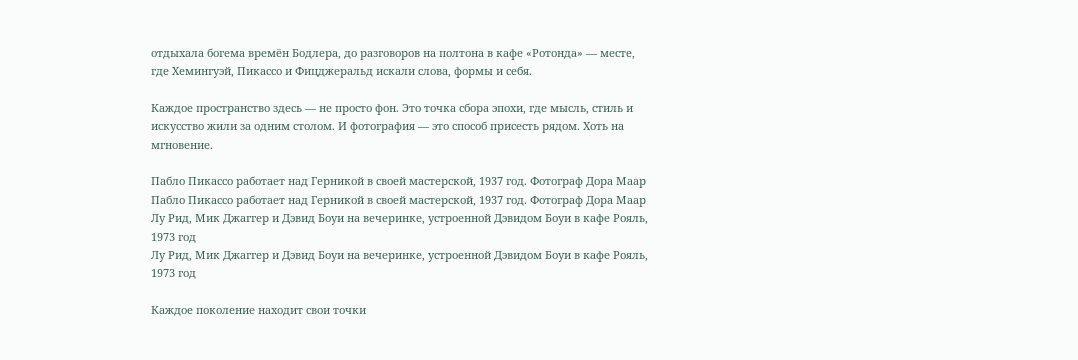отдыхала богема времён Бодлера, до разговоров на полтона в кафе «Ротонда» — месте, где Хемингуэй, Пикассо и Фицджеральд искали слова, формы и себя.

Каждое пространство здесь — не просто фон. Это точка сбора эпохи, где мысль, стиль и искусство жили за одним столом. И фотография — это способ присесть рядом. Хоть на мгновение.

Пабло Пикассо работает над Герникой в своей мастерской, 1937 год. Фотограф Дора Маар
Пабло Пикассо работает над Герникой в своей мастерской, 1937 год. Фотограф Дора Маар
Лу Рид, Мик Джаггер и Дэвид Боуи на вечеринке, устроенной Дэвидом Боуи в кафе Рояль, 1973 год
Лу Рид, Мик Джаггер и Дэвид Боуи на вечеринке, устроенной Дэвидом Боуи в кафе Рояль, 1973 год

Каждое поколение находит свои точки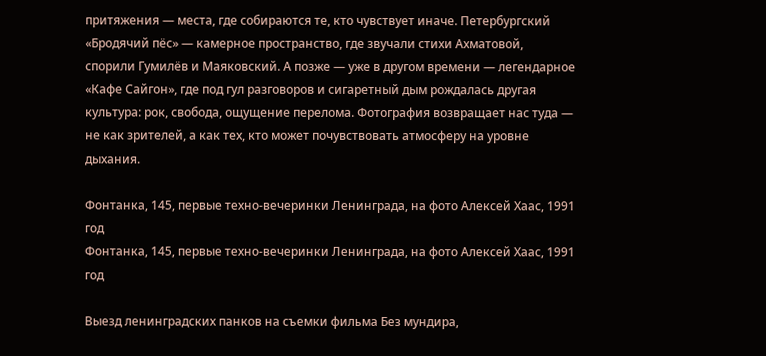притяжения — места, где собираются те, кто чувствует иначе. Петербургский «Бродячий пёс» — камерное пространство, где звучали стихи Ахматовой, спорили Гумилёв и Маяковский. А позже — уже в другом времени — легендарное «Кафе Сайгон», где под гул разговоров и сигаретный дым рождалась другая культура: рок, свобода, ощущение перелома. Фотография возвращает нас туда — не как зрителей, а как тех, кто может почувствовать атмосферу на уровне дыхания.

Фонтанка, 145, первые техно-вечеринки Ленинграда, на фото Алексей Хаас, 1991 год
Фонтанка, 145, первые техно-вечеринки Ленинграда, на фото Алексей Хаас, 1991 год

Выезд ленинградских панков на съемки фильма Без мундира,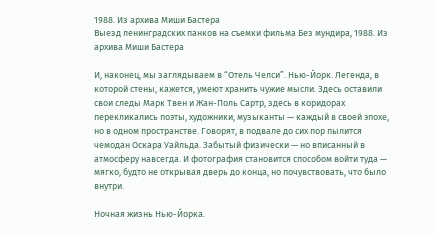1988. Из архива Миши Бастера
Выезд ленинградских панков на съемки фильма Без мундира, 1988. Из архива Миши Бастера

И, наконец, мы заглядываем в “Отель Челси”. Нью-Йорк. Легенда, в которой стены, кажется, умеют хранить чужие мысли. Здесь оставили свои следы Марк Твен и Жан-Поль Сартр, здесь в коридорах перекликались поэты, художники, музыканты — каждый в своей эпохе, но в одном пространстве. Говорят, в подвале до сих пор пылится чемодан Оскара Уайльда. Забытый физически — но вписанный в атмосферу навсегда. И фотография становится способом войти туда — мягко, будто не открывая дверь до конца, но почувствовать, что было внутри.

Ночная жизнь Нью-Йорка.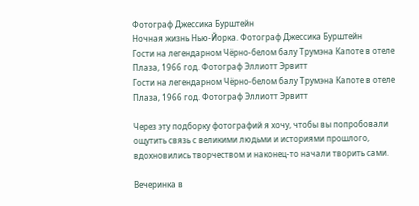Фотограф Джессика Бурштейн
Ночная жизнь Нью-Йорка. Фотограф Джессика Бурштейн
Гости на легендарном Чёрно-белом балу Трумэна Капоте в отеле Плаза, 1966 год. Фотограф Эллиотт Эрвитт
Гости на легендарном Чёрно-белом балу Трумэна Капоте в отеле Плаза, 1966 год. Фотограф Эллиотт Эрвитт

Через эту подборку фотографий я хочу, чтобы вы попробовали ощутить связь с великими людьми и историями прошлого, вдохновились творчеством и наконец-то начали творить сами.

Вечеринка в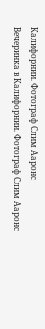Калифорнии. Фотограф Слим Ааронс
Вечеринка в Калифорнии. Фотограф Слим Ааронс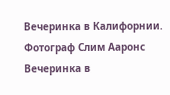Вечеринка в Калифорнии. Фотограф Слим Ааронс
Вечеринка в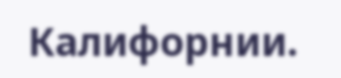Калифорнии.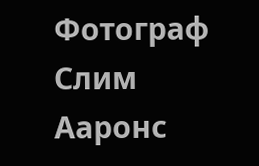Фотограф Слим Ааронс